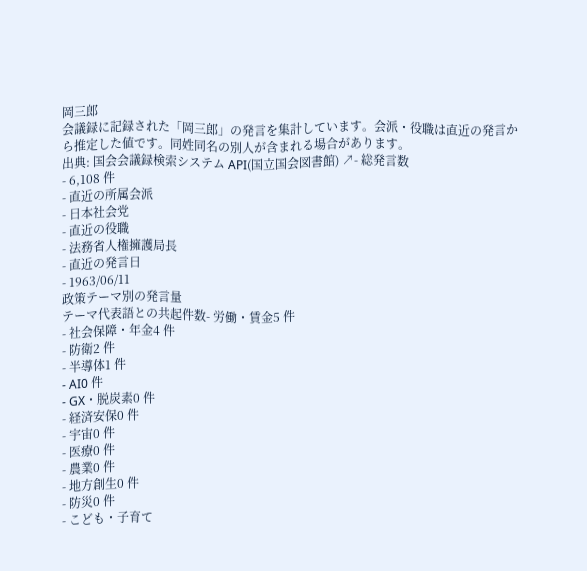岡三郎
会議録に記録された「岡三郎」の発言を集計しています。会派・役職は直近の発言から推定した値です。同姓同名の別人が含まれる場合があります。
出典: 国会会議録検索システム API(国立国会図書館) ↗- 総発言数
- 6,108 件
- 直近の所属会派
- 日本社会党
- 直近の役職
- 法務省人権擁護局長
- 直近の発言日
- 1963/06/11
政策テーマ別の発言量
テーマ代表語との共起件数- 労働・賃金5 件
- 社会保障・年金4 件
- 防衛2 件
- 半導体1 件
- AI0 件
- GX・脱炭素0 件
- 経済安保0 件
- 宇宙0 件
- 医療0 件
- 農業0 件
- 地方創生0 件
- 防災0 件
- こども・子育て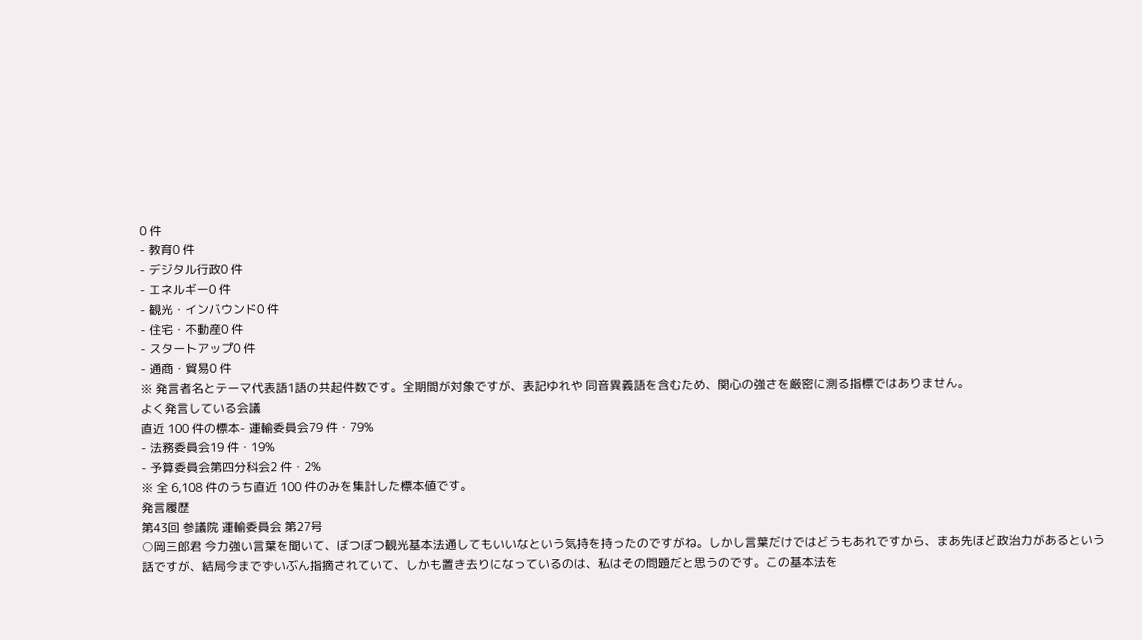0 件
- 教育0 件
- デジタル行政0 件
- エネルギー0 件
- 観光・インバウンド0 件
- 住宅・不動産0 件
- スタートアップ0 件
- 通商・貿易0 件
※ 発言者名とテーマ代表語1語の共起件数です。全期間が対象ですが、表記ゆれや 同音異義語を含むため、関心の強さを厳密に測る指標ではありません。
よく発言している会議
直近 100 件の標本- 運輸委員会79 件・79%
- 法務委員会19 件・19%
- 予算委員会第四分科会2 件・2%
※ 全 6,108 件のうち直近 100 件のみを集計した標本値です。
発言履歴
第43回 参議院 運輸委員会 第27号
○岡三郎君 今力強い言葉を聞いて、ぼつぼつ観光基本法通してもいいなという気持を持ったのですがね。しかし言葉だけではどうもあれですから、まあ先ほど政治力があるという話ですが、結局今までずいぶん指摘されていて、しかも置き去りになっているのは、私はその問題だと思うのです。この基本法を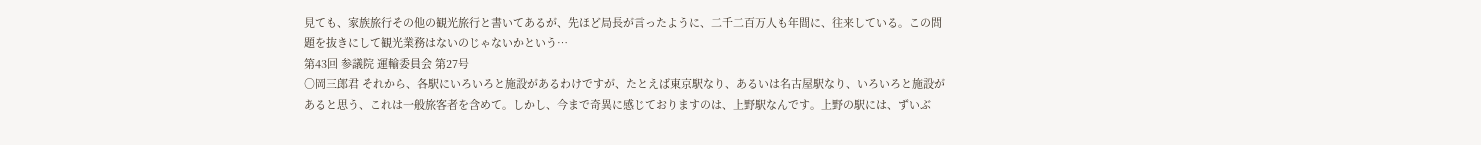見ても、家族旅行その他の観光旅行と書いてあるが、先ほど局長が言ったように、二千二百万人も年間に、往来している。この問題を抜きにして観光業務はないのじゃないかという…
第43回 参議院 運輸委員会 第27号
○岡三郎君 それから、各駅にいろいろと施設があるわけですが、たとえば東京駅なり、あるいは名古屋駅なり、いろいろと施設があると思う、これは一般旅客者を含めて。しかし、今まで奇異に感じておりますのは、上野駅なんです。上野の駅には、ずいぶ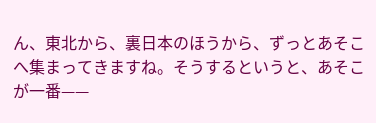ん、東北から、裏日本のほうから、ずっとあそこへ集まってきますね。そうするというと、あそこが一番——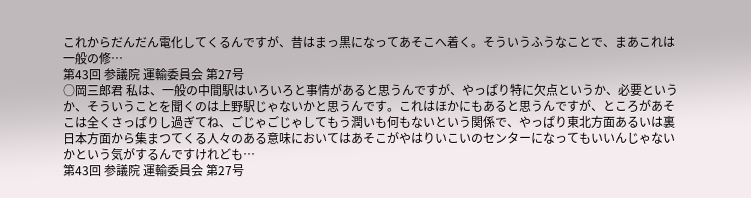これからだんだん電化してくるんですが、昔はまっ黒になってあそこへ着く。そういうふうなことで、まあこれは一般の修…
第43回 参議院 運輸委員会 第27号
○岡三郎君 私は、一般の中間駅はいろいろと事情があると思うんですが、やっぱり特に欠点というか、必要というか、そういうことを聞くのは上野駅じゃないかと思うんです。これはほかにもあると思うんですが、ところがあそこは全くさっぱりし過ぎてね、ごじゃごじゃしてもう潤いも何もないという関係で、やっぱり東北方面あるいは裏日本方面から集まつてくる人々のある意味においてはあそこがやはりいこいのセンターになってもいいんじゃないかという気がするんですけれども…
第43回 参議院 運輸委員会 第27号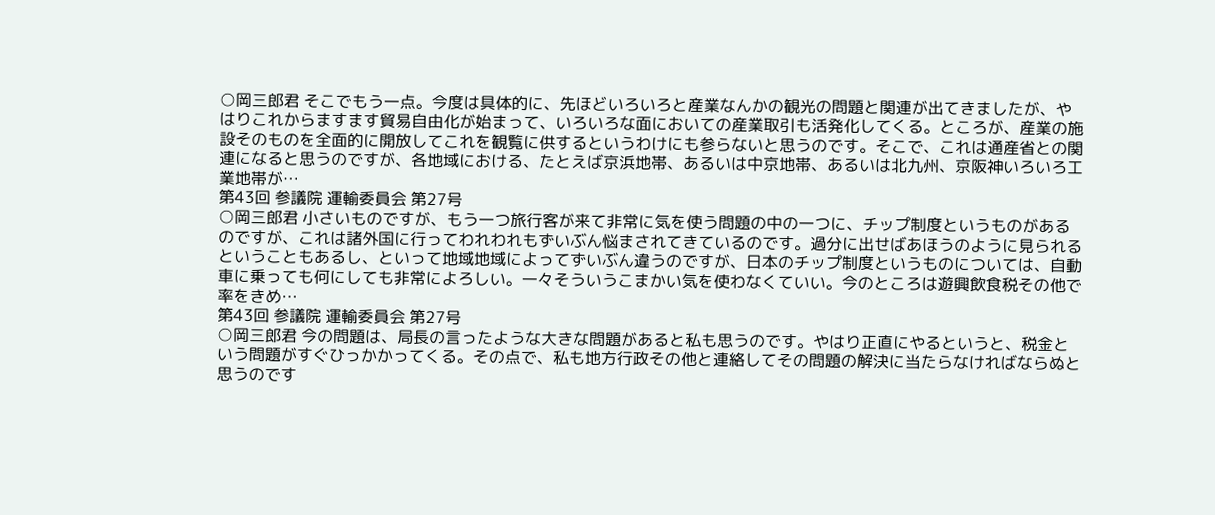○岡三郎君 そこでもう一点。今度は具体的に、先ほどいろいろと産業なんかの観光の問題と関連が出てきましたが、やはりこれからますます貿易自由化が始まって、いろいろな面においての産業取引も活発化してくる。ところが、産業の施設そのものを全面的に開放してこれを観覧に供するというわけにも参らないと思うのです。そこで、これは通産省との関連になると思うのですが、各地域における、たとえば京浜地帯、あるいは中京地帯、あるいは北九州、京阪神いろいろ工業地帯が…
第43回 参議院 運輸委員会 第27号
○岡三郎君 小さいものですが、もう一つ旅行客が来て非常に気を使う問題の中の一つに、チップ制度というものがあるのですが、これは諸外国に行ってわれわれもずいぶん悩まされてきているのです。過分に出せばあほうのように見られるということもあるし、といって地域地域によってずいぶん違うのですが、日本のチップ制度というものについては、自動車に乗っても何にしても非常によろしい。一々そういうこまかい気を使わなくていい。今のところは遊興飲食税その他で率をきめ…
第43回 参議院 運輸委員会 第27号
○岡三郎君 今の問題は、局長の言ったような大きな問題があると私も思うのです。やはり正直にやるというと、税金という問題がすぐひっかかってくる。その点で、私も地方行政その他と連絡してその問題の解決に当たらなければならぬと思うのです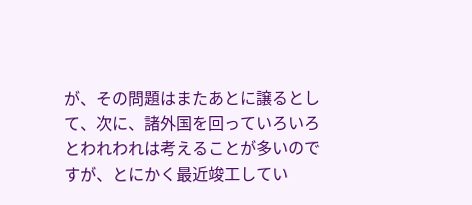が、その問題はまたあとに譲るとして、次に、諸外国を回っていろいろとわれわれは考えることが多いのですが、とにかく最近竣工してい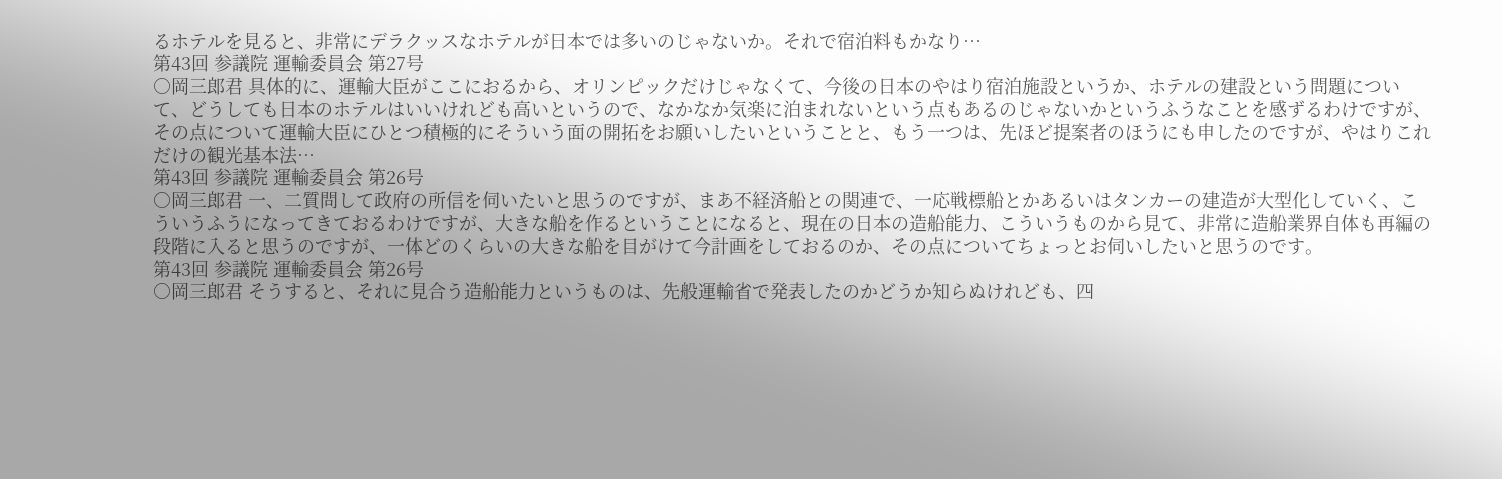るホテルを見ると、非常にデラクッスなホテルが日本では多いのじゃないか。それで宿泊料もかなり…
第43回 参議院 運輸委員会 第27号
○岡三郎君 具体的に、運輸大臣がここにおるから、オリンピックだけじゃなくて、今後の日本のやはり宿泊施設というか、ホテルの建設という問題について、どうしても日本のホテルはいいけれども高いというので、なかなか気楽に泊まれないという点もあるのじゃないかというふうなことを感ずるわけですが、その点について運輸大臣にひとつ積極的にそういう面の開拓をお願いしたいということと、もう一つは、先ほど提案者のほうにも申したのですが、やはりこれだけの観光基本法…
第43回 参議院 運輸委員会 第26号
○岡三郎君 一、二質問して政府の所信を伺いたいと思うのですが、まあ不経済船との関連で、一応戦標船とかあるいはタンカーの建造が大型化していく、こういうふうになってきておるわけですが、大きな船を作るということになると、現在の日本の造船能力、こういうものから見て、非常に造船業界自体も再編の段階に入ると思うのですが、一体どのくらいの大きな船を目がけて今計画をしておるのか、その点についてちょっとお伺いしたいと思うのです。
第43回 参議院 運輸委員会 第26号
○岡三郎君 そうすると、それに見合う造船能力というものは、先般運輸省で発表したのかどうか知らぬけれども、四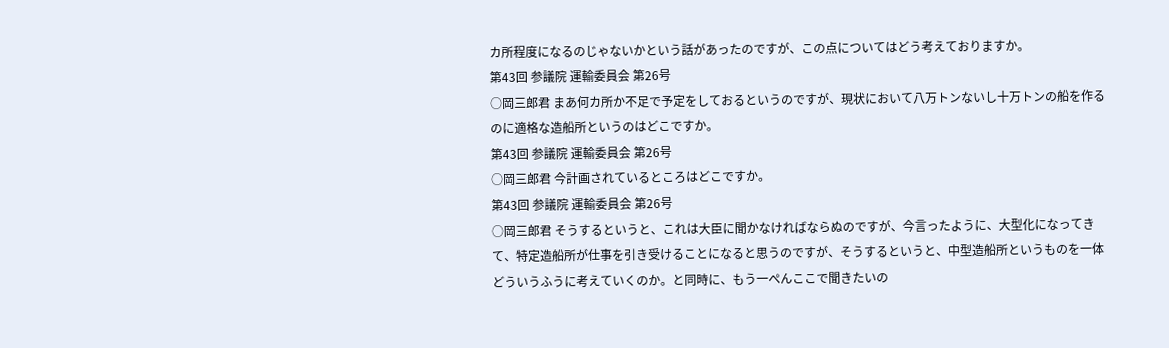カ所程度になるのじゃないかという話があったのですが、この点についてはどう考えておりますか。
第43回 参議院 運輸委員会 第26号
○岡三郎君 まあ何カ所か不足で予定をしておるというのですが、現状において八万トンないし十万トンの船を作るのに適格な造船所というのはどこですか。
第43回 参議院 運輸委員会 第26号
○岡三郎君 今計画されているところはどこですか。
第43回 参議院 運輸委員会 第26号
○岡三郎君 そうするというと、これは大臣に聞かなければならぬのですが、今言ったように、大型化になってきて、特定造船所が仕事を引き受けることになると思うのですが、そうするというと、中型造船所というものを一体どういうふうに考えていくのか。と同時に、もう一ぺんここで聞きたいの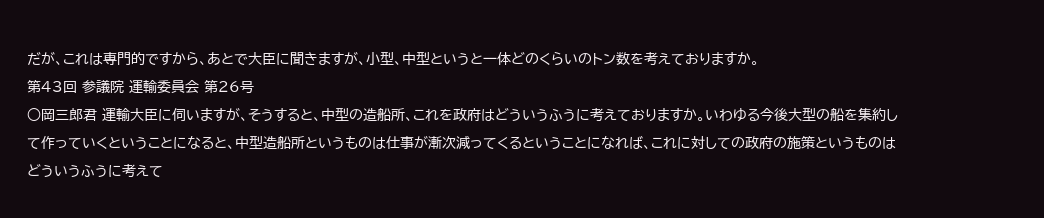だが、これは専門的ですから、あとで大臣に聞きますが、小型、中型というと一体どのくらいのトン数を考えておりますか。
第43回 参議院 運輸委員会 第26号
○岡三郎君 運輸大臣に伺いますが、そうすると、中型の造船所、これを政府はどういうふうに考えておりますか。いわゆる今後大型の船を集約して作っていくということになると、中型造船所というものは仕事が漸次減ってくるということになれば、これに対しての政府の施策というものはどういうふうに考えて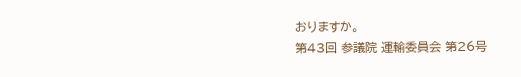おりますか。
第43回 参議院 運輸委員会 第26号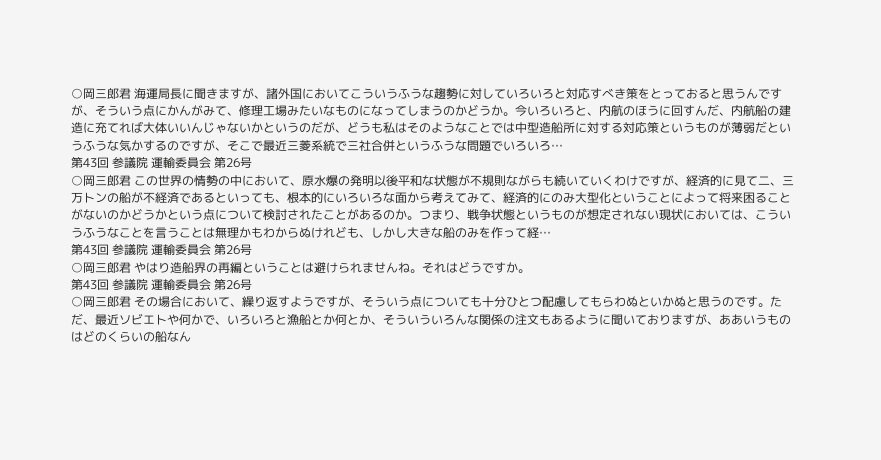○岡三郎君 海運局長に聞きますが、諸外国においてこういうふうな趨勢に対していろいろと対応すべき策をとっておると思うんですが、そういう点にかんがみて、修理工場みたいなものになってしまうのかどうか。今いろいろと、内航のほうに回すんだ、内航船の建造に充てれば大体いいんじゃないかというのだが、どうも私はそのようなことでは中型造船所に対する対応策というものが薄弱だというふうな気かするのですが、そこで最近三菱系統で三社合併というふうな問題でいろいろ…
第43回 参議院 運輸委員会 第26号
○岡三郎君 この世界の情勢の中において、原水爆の発明以後平和な状態が不規則ながらも続いていくわけですが、経済的に見て二、三万トンの船が不経済であるといっても、根本的にいろいろな面から考えてみて、経済的にのみ大型化ということによって将来困ることがないのかどうかという点について検討されたことがあるのか。つまり、戦争状態というものが想定されない現状においては、こういうふうなことを言うことは無理かもわからぬけれども、しかし大きな船のみを作って経…
第43回 参議院 運輸委員会 第26号
○岡三郎君 やはり造船界の再編ということは避けられませんね。それはどうですか。
第43回 参議院 運輸委員会 第26号
○岡三郎君 その場合において、繰り返すようですが、そういう点についても十分ひとつ配慮してもらわぬといかぬと思うのです。ただ、最近ソビエトや何かで、いろいろと漁船とか何とか、そういういろんな関係の注文もあるように聞いておりますが、ああいうものはどのくらいの船なん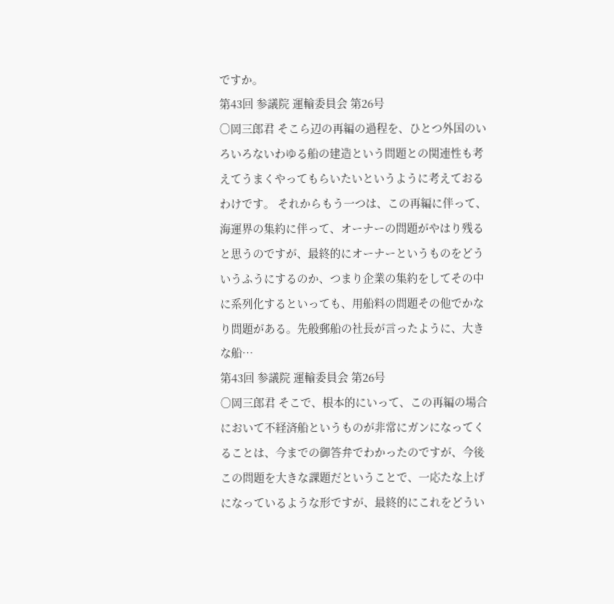ですか。
第43回 参議院 運輸委員会 第26号
○岡三郎君 そこら辺の再編の過程を、ひとつ外国のいろいろないわゆる船の建造という問題との関連性も考えてうまくやってもらいたいというように考えておるわけです。 それからもう一つは、この再編に伴って、海運界の集約に伴って、オーナーの問題がやはり残ると思うのですが、最終的にオーナーというものをどういうふうにするのか、つまり企業の集約をしてその中に系列化するといっても、用船料の問題その他でかなり問題がある。先般郵船の社長が言ったように、大きな船…
第43回 参議院 運輸委員会 第26号
○岡三郎君 そこで、根本的にいって、この再編の場合において不経済船というものが非常にガンになってくることは、今までの御答弁でわかったのですが、今後この問題を大きな課題だということで、一応たな上げになっているような形ですが、最終的にこれをどうい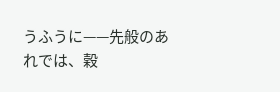うふうに——先般のあれでは、穀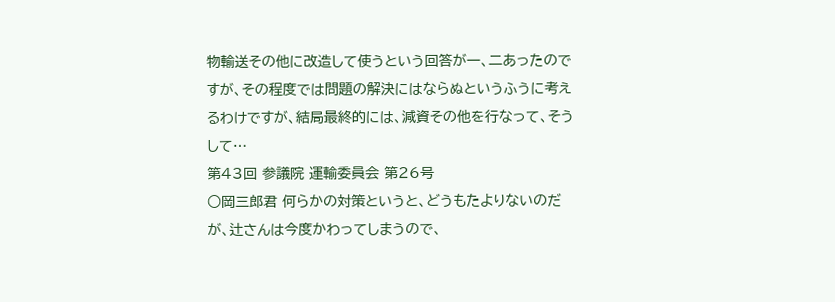物輸送その他に改造して使うという回答が一、二あったのですが、その程度では問題の解決にはならぬというふうに考えるわけですが、結局最終的には、減資その他を行なって、そうして…
第43回 参議院 運輸委員会 第26号
○岡三郎君 何らかの対策というと、どうもたよりないのだが、辻さんは今度かわってしまうので、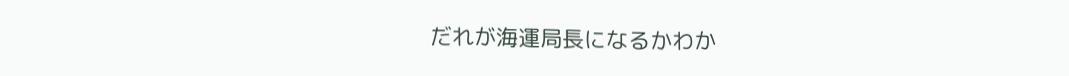だれが海運局長になるかわか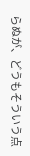らぬが、どうもそういう点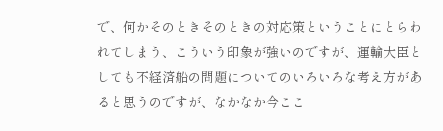で、何かそのときそのときの対応策ということにとらわれてしまう、こういう印象が強いのですが、運輸大臣としても不経済船の問題についてのいろいろな考え方があると思うのですが、なかなか今ここ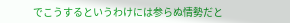でこうするというわけには参らぬ情勢だと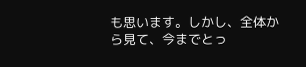も思います。しかし、全体から見て、今までとっ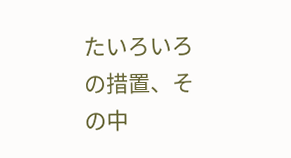たいろいろの措置、その中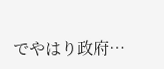でやはり政府…